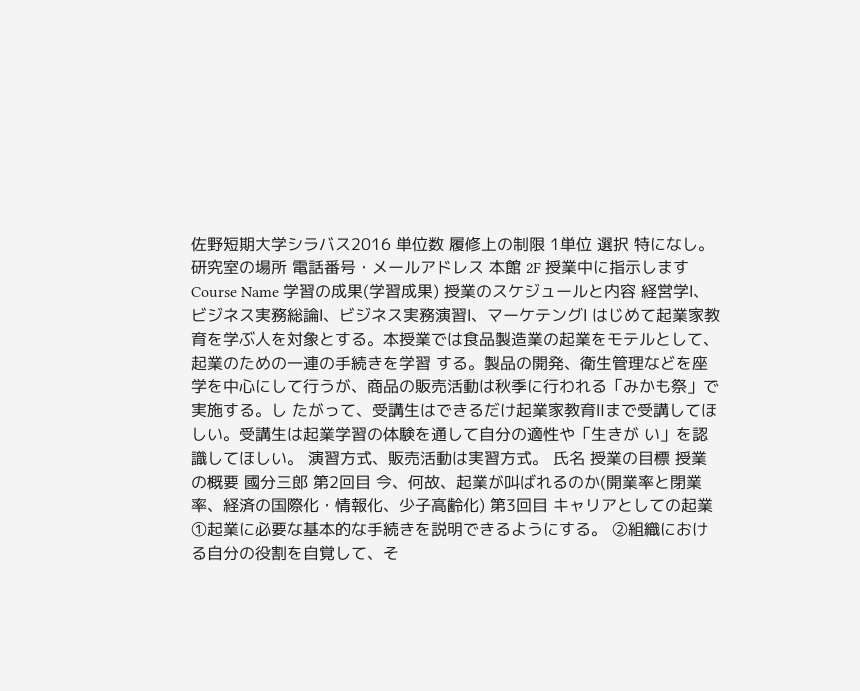佐野短期大学シラバス2016 単位数 履修上の制限 1単位 選択 特になし。 研究室の場所 電話番号・メールアドレス 本館 2F 授業中に指示します Course Name 学習の成果(学習成果) 授業のスケジュールと内容 経営学Ⅰ、ビジネス実務総論Ⅰ、ビジネス実務演習Ⅰ、マーケテングⅠ はじめて起業家教育を学ぶ人を対象とする。本授業では食品製造業の起業をモテルとして、起業のための一連の手続きを学習 する。製品の開発、衛生管理などを座学を中心にして行うが、商品の販売活動は秋季に行われる「みかも祭」で実施する。し たがって、受講生はできるだけ起業家教育Ⅱまで受講してほしい。受講生は起業学習の体験を通して自分の適性や「生きが い」を認識してほしい。 演習方式、販売活動は実習方式。 氏名 授業の目標 授業の概要 國分三郎 第2回目 今、何故、起業が叫ばれるのか(開業率と閉業率、経済の国際化・情報化、少子高齢化) 第3回目 キャリアとしての起業 ①起業に必要な基本的な手続きを説明できるようにする。 ②組織における自分の役割を自覚して、そ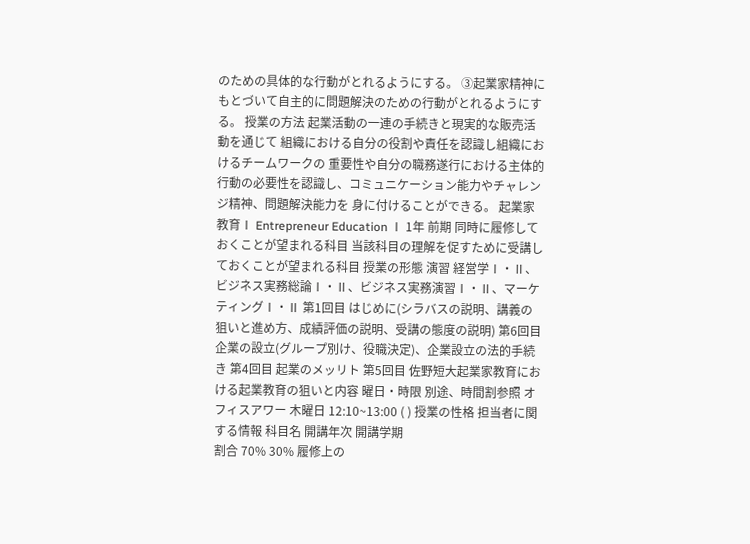のための具体的な行動がとれるようにする。 ③起業家精神にもとづいて自主的に問題解決のための行動がとれるようにする。 授業の方法 起業活動の一連の手続きと現実的な販売活動を通じて 組織における自分の役割や責任を認識し組織におけるチームワークの 重要性や自分の職務遂行における主体的行動の必要性を認識し、コミュニケーション能力やチャレンジ精神、問題解決能力を 身に付けることができる。 起業家教育Ⅰ Entrepreneur Education Ⅰ 1年 前期 同時に履修しておくことが望まれる科目 当該科目の理解を促すために受講しておくことが望まれる科目 授業の形態 演習 経営学Ⅰ・Ⅱ、ビジネス実務総論Ⅰ・Ⅱ、ビジネス実務演習Ⅰ・Ⅱ、マーケティングⅠ・Ⅱ 第1回目 はじめに(シラバスの説明、講義の狙いと進め方、成績評価の説明、受講の態度の説明) 第6回目 企業の設立(グループ別け、役職決定)、企業設立の法的手続き 第4回目 起業のメッリト 第5回目 佐野短大起業家教育における起業教育の狙いと内容 曜日・時限 別途、時間割参照 オフィスアワー 木曜日 12:10~13:00 ( ) 授業の性格 担当者に関する情報 科目名 開講年次 開講学期
割合 70% 30% 履修上の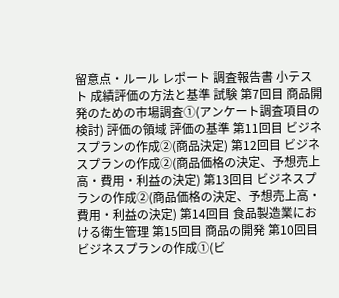留意点・ルール レポート 調査報告書 小テスト 成績評価の方法と基準 試験 第7回目 商品開発のための市場調査①(アンケート調査項目の検討) 評価の領域 評価の基準 第11回目 ビジネスプランの作成②(商品決定) 第12回目 ビジネスプランの作成②(商品価格の決定、予想売上高・費用・利益の決定) 第13回目 ビジネスプランの作成②(商品価格の決定、予想売上高・費用・利益の決定) 第14回目 食品製造業における衛生管理 第15回目 商品の開発 第10回目 ビジネスプランの作成①(ビ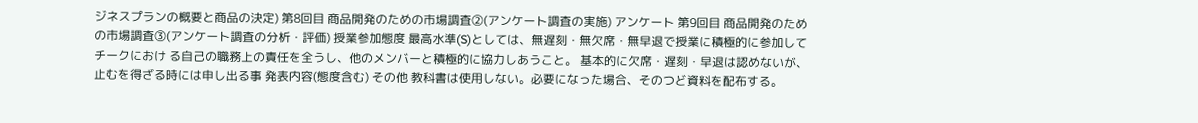ジネスプランの概要と商品の決定) 第8回目 商品開発のための市場調査②(アンケート調査の実施) アンケート 第9回目 商品開発のための市場調査③(アンケート調査の分析・評価) 授業参加態度 最高水準(S)としては、無遅刻・無欠席・無早退で授業に積極的に参加してチークにおけ る自己の職務上の責任を全うし、他のメンバーと積極的に協力しあうこと。 基本的に欠席・遅刻・早退は認めないが、止むを得ざる時には申し出る事 発表内容(態度含む) その他 教科書は使用しない。必要になった場合、そのつど資料を配布する。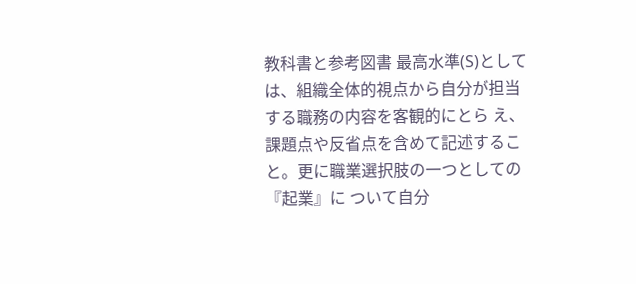教科書と参考図書 最高水準(S)としては、組織全体的視点から自分が担当する職務の内容を客観的にとら え、課題点や反省点を含めて記述すること。更に職業選択肢の一つとしての『起業』に ついて自分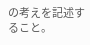の考えを記述すること。